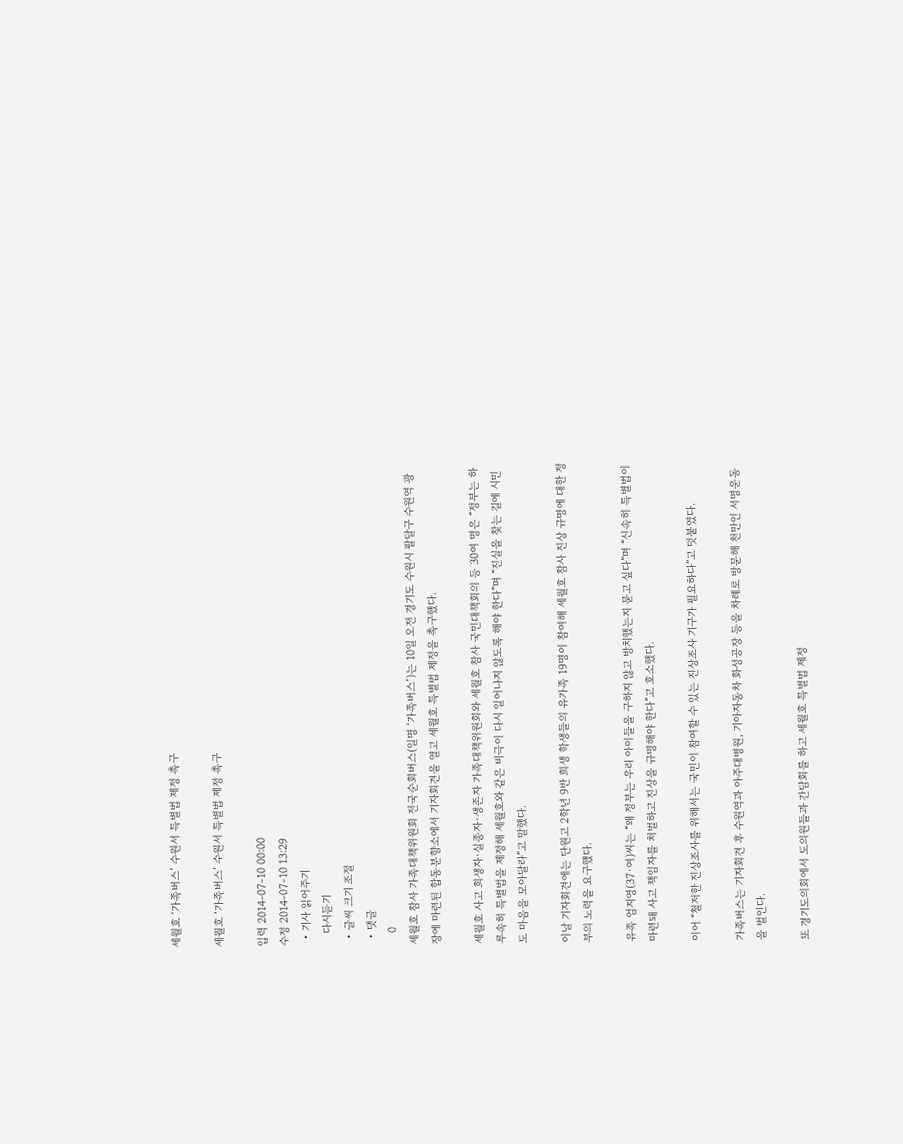세월호 ‘가족버스’ 수원서 특별법 제정 촉구

세월호 ‘가족버스’ 수원서 특별법 제정 촉구

입력 2014-07-10 00:00
수정 2014-07-10 13:29
  • 기사 읽어주기
    다시듣기
  • 글씨 크기 조절
  • 댓글
    0
세월호 참사 가족대책위원회 전국순회버스(일명 ‘가족버스’)는 10일 오전 경기도 수원시 팔달구 수원역 광장에 마련된 합동분향소에서 기자회견을 열고 세월호 특별법 제정을 촉구했다.

세월호 사고 희생자·실종자·생존자 가족대책위원회와 세월호 참사 국민대책회의 등 30여 명은 “정부는 하루속히 특별법을 제정해 세월호와 같은 비극이 다시 일어나지 않도록 해야 한다”며 “진실을 찾는 길에 시민도 마음을 모아달라”고 말했다.

이날 기자회견에는 단원고 2학년 9반 희생 학생들의 유가족 19명이 참여해 세월호 참사 진상 규명에 대한 정부의 노력을 요구했다.

유족 엄지영(37·여)씨는 “왜 정부는 우리 아이들을 구하지 않고 방치했는지 묻고 싶다”며 “신속히 특별법이 마련돼 사고 책임자를 처벌하고 진상을 규명해야 한다”고 호소했다.

이어 “철저한 진상조사를 위해서는 국민이 참여할 수 있는 진상조사 기구가 필요하다”고 덧붙였다.

가족버스는 기자회견 후 수원역과 아주대병원, 기아자동차 화성공장 등을 차례로 방문해 천만인 서명운동을 벌인다.

또 경기도의회에서 도의원들과 간담회를 하고 세월호 특별법 제정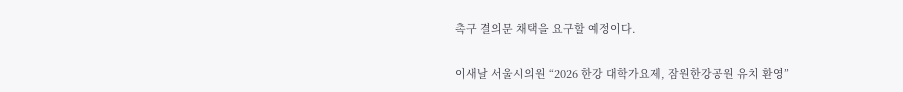촉구 결의문 채택을 요구할 예정이다.

이새날 서울시의원 “2026 한강 대학가요제, 잠원한강공원 유치 환영”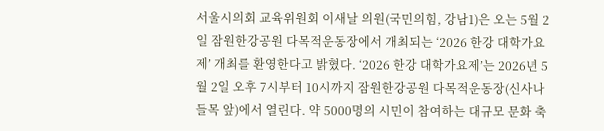서울시의회 교육위원회 이새날 의원(국민의힘, 강남1)은 오는 5월 2일 잠원한강공원 다목적운동장에서 개최되는 ‘2026 한강 대학가요제’ 개최를 환영한다고 밝혔다. ‘2026 한강 대학가요제’는 2026년 5월 2일 오후 7시부터 10시까지 잠원한강공원 다목적운동장(신사나들목 앞)에서 열린다. 약 5000명의 시민이 참여하는 대규모 문화 축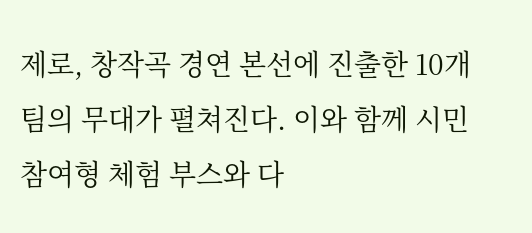제로, 창작곡 경연 본선에 진출한 10개 팀의 무대가 펼쳐진다. 이와 함께 시민 참여형 체험 부스와 다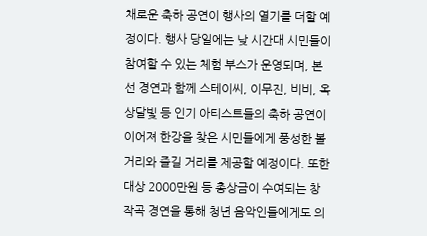채로운 축하 공연이 행사의 열기를 더할 예정이다. 행사 당일에는 낮 시간대 시민들이 참여할 수 있는 체험 부스가 운영되며, 본선 경연과 함께 스테이씨, 이무진, 비비, 옥상달빛 등 인기 아티스트들의 축하 공연이 이어져 한강을 찾은 시민들에게 풍성한 볼거리와 즐길 거리를 제공할 예정이다. 또한 대상 2000만원 등 총상금이 수여되는 창작곡 경연을 통해 청년 음악인들에게도 의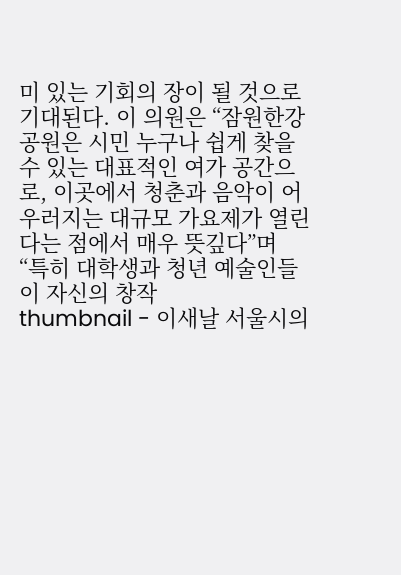미 있는 기회의 장이 될 것으로 기대된다. 이 의원은 “잠원한강공원은 시민 누구나 쉽게 찾을 수 있는 대표적인 여가 공간으로, 이곳에서 청춘과 음악이 어우러지는 대규모 가요제가 열린다는 점에서 매우 뜻깊다”며 “특히 대학생과 청년 예술인들이 자신의 창작
thumbnail - 이새날 서울시의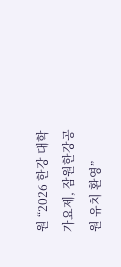원 “2026 한강 대학가요제, 잠원한강공원 유치 환영”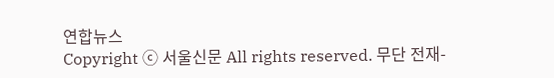연합뉴스
Copyright ⓒ 서울신문 All rights reserved. 무단 전재-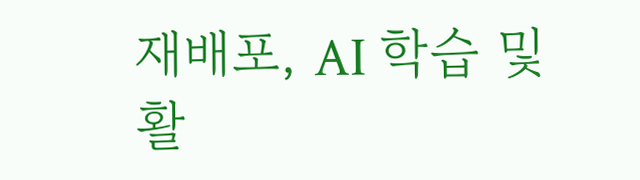재배포, AI 학습 및 활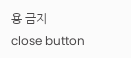용 금지
close button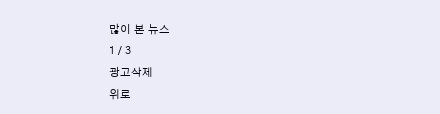많이 본 뉴스
1 / 3
광고삭제
위로